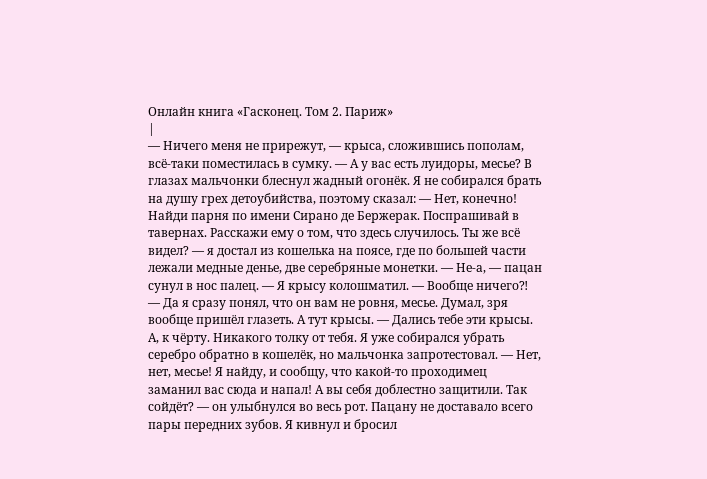Онлайн книга «Гасконец. Том 2. Париж»
|
— Ничего меня не прирежут, — крыса, сложившись пополам, всё-таки поместилась в сумку. — А у вас есть луидоры, месье? В глазах мальчонки блеснул жадный огонёк. Я не собирался брать на душу грех детоубийства, поэтому сказал: — Нет, конечно! Найди парня по имени Сирано де Бержерак. Поспрашивай в тавернах. Расскажи ему о том, что здесь случилось. Ты же всё видел? — я достал из кошелька на поясе, где по большей части лежали медные денье, две серебряные монетки. — Не-а, — пацан сунул в нос палец. — Я крысу колошматил. — Вообще ничего⁈ — Да я сразу понял, что он вам не ровня, месье. Думал, зря вообще пришёл глазеть. А тут крысы. — Дались тебе эти крысы. А, к чёрту. Никакого толку от тебя. Я уже собирался убрать серебро обратно в кошелёк, но мальчонка запротестовал. — Нет, нет, месье! Я найду, и сообщу, что какой-то проходимец заманил вас сюда и напал! А вы себя доблестно защитили. Так сойдёт? — он улыбнулся во весь рот. Пацану не доставало всего пары передних зубов. Я кивнул и бросил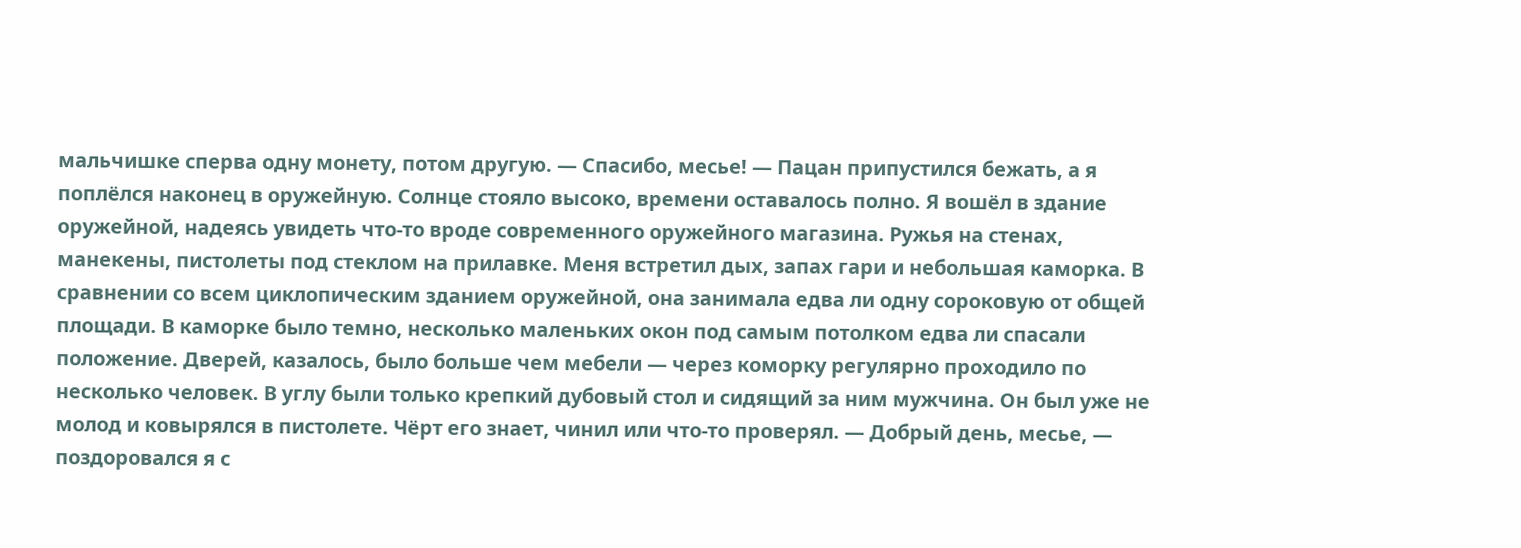мальчишке сперва одну монету, потом другую. — Спасибо, месье! — Пацан припустился бежать, а я поплёлся наконец в оружейную. Солнце стояло высоко, времени оставалось полно. Я вошёл в здание оружейной, надеясь увидеть что-то вроде современного оружейного магазина. Ружья на стенах, манекены, пистолеты под стеклом на прилавке. Меня встретил дых, запах гари и небольшая каморка. В сравнении со всем циклопическим зданием оружейной, она занимала едва ли одну сороковую от общей площади. В каморке было темно, несколько маленьких окон под самым потолком едва ли спасали положение. Дверей, казалось, было больше чем мебели — через коморку регулярно проходило по несколько человек. В углу были только крепкий дубовый стол и сидящий за ним мужчина. Он был уже не молод и ковырялся в пистолете. Чёрт его знает, чинил или что-то проверял. — Добрый день, месье, — поздоровался я с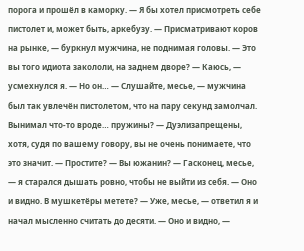порога и прошёл в каморку. — Я бы хотел присмотреть себе пистолет и, может быть, аркебузу. — Присматривают коров на рынке, — буркнул мужчина, не поднимая головы. — Это вы того идиота закололи, на заднем дворе? — Каюсь, — усмехнулся я. — Но он… — Слушайте, месье, — мужчина был так увлечён пистолетом, что на пару секунд замолчал. Вынимал что-то вроде… пружины? — Дуэлизапрещены, хотя, судя по вашему говору, вы не очень понимаете, что это значит. — Простите? — Вы южанин? — Гасконец, месье, — я старался дышать ровно, чтобы не выйти из себя. — Оно и видно. В мушкетёры метете? — Уже, месье, — ответил я и начал мысленно считать до десяти. — Оно и видно, —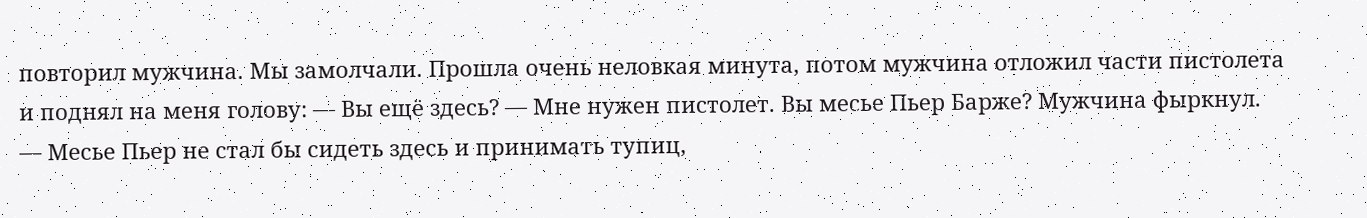повторил мужчина. Мы замолчали. Прошла очень неловкая минута, потом мужчина отложил части пистолета и поднял на меня голову: — Вы ещё здесь? — Мне нужен пистолет. Вы месье Пьер Барже? Мужчина фыркнул. — Месье Пьер не стал бы сидеть здесь и принимать тупиц,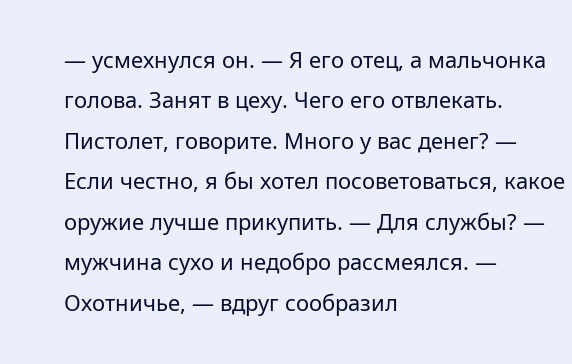— усмехнулся он. — Я его отец, а мальчонка голова. Занят в цеху. Чего его отвлекать. Пистолет, говорите. Много у вас денег? — Если честно, я бы хотел посоветоваться, какое оружие лучше прикупить. — Для службы? — мужчина сухо и недобро рассмеялся. — Охотничье, — вдруг сообразил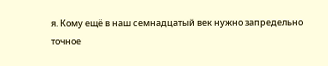я. Кому ещё в наш семнадцатый век нужно запредельно точное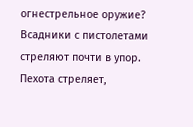огнестрельное оружие? Всадники с пистолетами стреляют почти в упор. Пехота стреляет,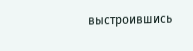выстроившись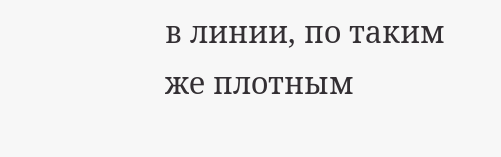в линии, по таким же плотным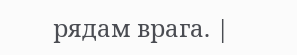рядам врага. |